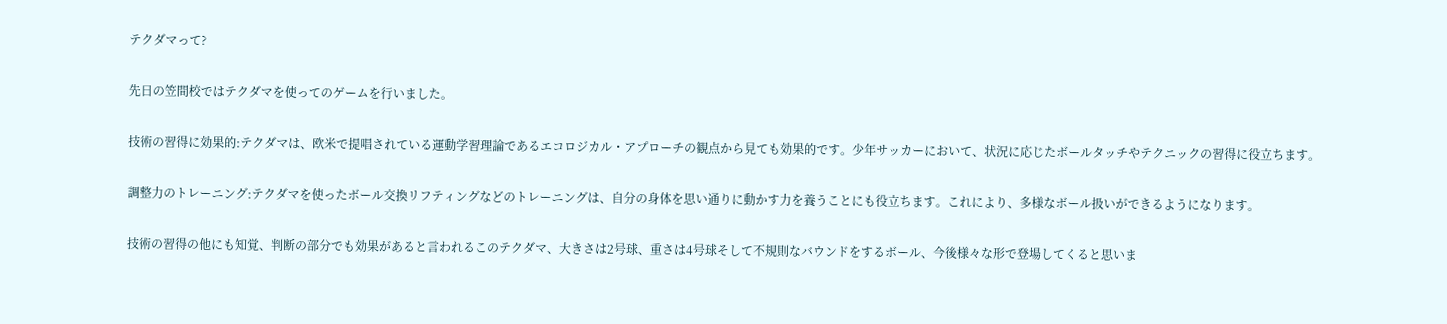テクダマって?

先日の笠間校ではテクダマを使ってのゲームを行いました。

技術の習得に効果的:テクダマは、欧米で提唱されている運動学習理論であるエコロジカル・アプローチの観点から見ても効果的です。少年サッカーにおいて、状況に応じたボールタッチやテクニックの習得に役立ちます。

調整力のトレーニング:テクダマを使ったボール交換リフティングなどのトレーニングは、自分の身体を思い通りに動かす力を養うことにも役立ちます。これにより、多様なボール扱いができるようになります。

技術の習得の他にも知覚、判断の部分でも効果があると言われるこのテクダマ、大きさは2号球、重さは4号球そして不規則なバウンドをするボール、今後様々な形で登場してくると思いま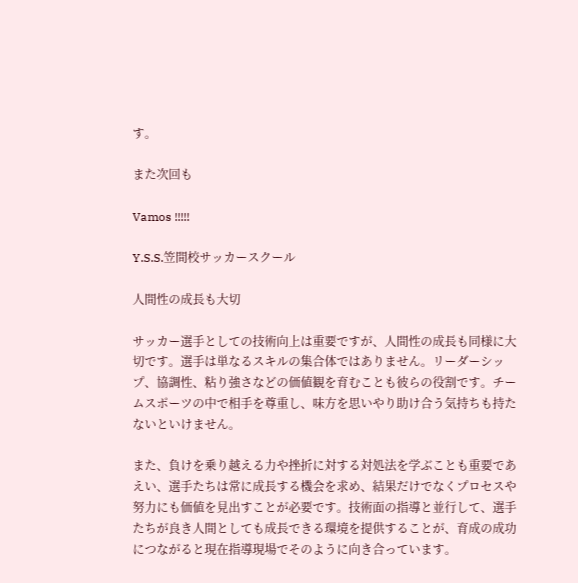す。

また次回も

Vamos !!!!!

Y.S.S.笠間校サッカースクール

人間性の成長も大切

サッカー選手としての技術向上は重要ですが、人間性の成長も同様に大切です。選手は単なるスキルの集合体ではありません。リーダーシップ、協調性、粘り強さなどの価値観を育むことも彼らの役割です。チームスポーツの中で相手を尊重し、味方を思いやり助け合う気持ちも持たないといけません。

また、負けを乗り越える力や挫折に対する対処法を学ぶことも重要であえい、選手たちは常に成長する機会を求め、結果だけでなくプロセスや努力にも価値を見出すことが必要です。技術面の指導と並行して、選手たちが良き人間としても成長できる環境を提供することが、育成の成功につながると現在指導現場でそのように向き合っています。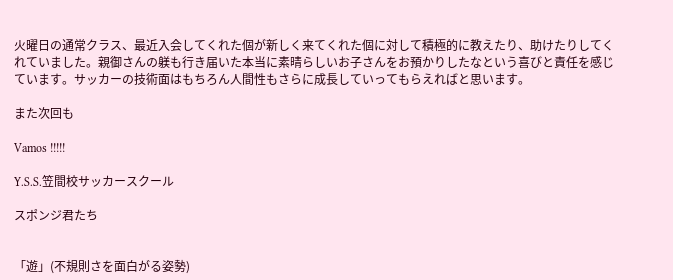火曜日の通常クラス、最近入会してくれた個が新しく来てくれた個に対して積極的に教えたり、助けたりしてくれていました。親御さんの躾も行き届いた本当に素晴らしいお子さんをお預かりしたなという喜びと責任を感じています。サッカーの技術面はもちろん人間性もさらに成長していってもらえればと思います。

また次回も

Vamos !!!!!

Y.S.S.笠間校サッカースクール

スポンジ君たち


「遊」(不規則さを面白がる姿勢)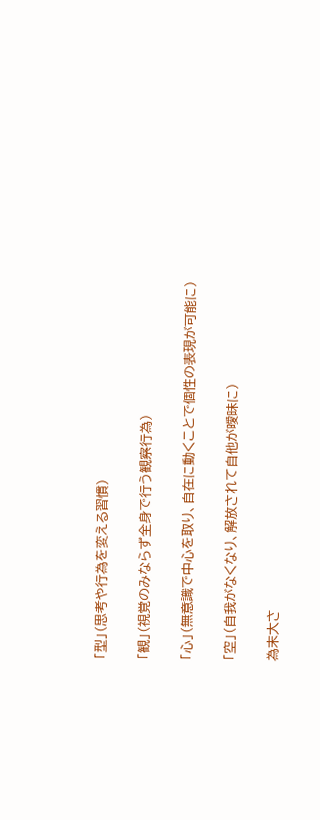「型」(思考や行為を変える習慣)

「観」(視覚のみならず全身で行う観察行為)

「心」(無意識で中心を取り、自在に動くことで個性の表現が可能に)

「空」(自我がなくなり、解放されて自他が曖昧に)

為末大さ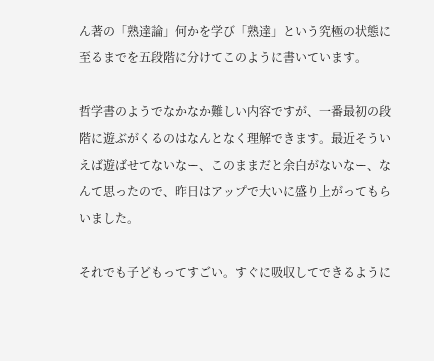ん著の「熟達論」何かを学び「熟達」という究極の状態に至るまでを五段階に分けてこのように書いています。

哲学書のようでなかなか難しい内容ですが、一番最初の段階に遊ぶがくるのはなんとなく理解できます。最近そういえば遊ばせてないなー、このままだと余白がないなー、なんて思ったので、昨日はアップで大いに盛り上がってもらいました。

それでも子どもってすごい。すぐに吸収してできるように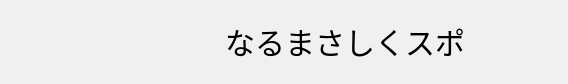なるまさしくスポ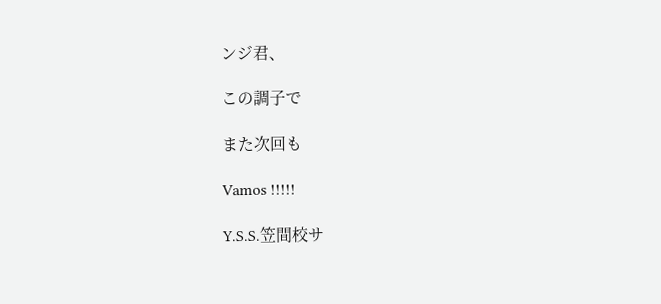ンジ君、

この調子で

また次回も

Vamos !!!!!

Y.S.S.笠間校サ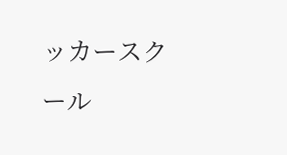ッカースクール